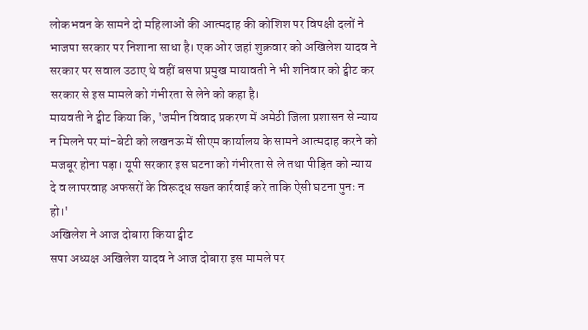लोकभवन के सामने दो महिलाओं की आत्मदाह की कोशिश पर विपक्षी दलों ने भाजपा सरकार पर निशाना साधा है। एक ओर जहां शुक्रवार को अखिलेश यादव ने सरकार पर सवाल उठाए थे वहीं बसपा प्रमुख मायावती ने भी शनिवार को ट्वीट कर सरकार से इस मामले को गंभीरता से लेने को कहा है।
मायवती ने ट्वीट किया कि, 'जमीन विवाद प्रकरण में अमेठी जिला प्रशासन से न्याय न मिलने पर मां-बेटी को लखनऊ में सीएम कार्यालय के सामने आत्मदाह करने को मजबूर होना पड़ा। यूपी सरकार इस घटना को गंभीरता से ले तथा पीड़ित को न्याय दे व लापरवाह अफसरों के विरूद्ध सख्त कार्रवाई करे ताकि ऐसी घटना पुनः न हो।'
अखिलेश ने आज दोबारा किया ट्वीट
सपा अध्यक्ष अखिलेश यादव ने आज दोबारा इस मामले पर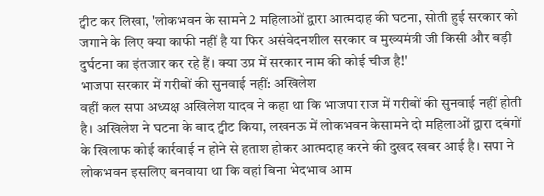ट्वीट कर लिखा, 'लोकभवन के सामने 2 महिलाओं द्वारा आत्मदाह की घटना, सोती हुई सरकार को जगाने के लिए क्या काफी नहीं है या फिर असंवेदनशील सरकार व मुख्यमंत्री जी किसी और बड़ी दुर्घटना का इंतजार कर रहे हैं। क्या उप्र में सरकार नाम की कोई चीज है!'
भाजपा सरकार में गरीबों की सुनवाई नहीं: अखिलेश
वहीं कल सपा अध्यक्ष अखिलेश यादव ने कहा था कि भाजपा राज में गरीबों की सुनवाई नहीं होती है। अखिलेश ने घटना के बाद ट्वीट किया, लखनऊ में लोकभवन केसामने दो महिलाओं द्वारा दबंगों के खिलाफ कोई कार्रवाई न होने से हताश होकर आत्मदाह करने की दुखद खबर आई है। सपा ने लोकभवन इसलिए बनवाया था कि वहां बिना भेदभाव आम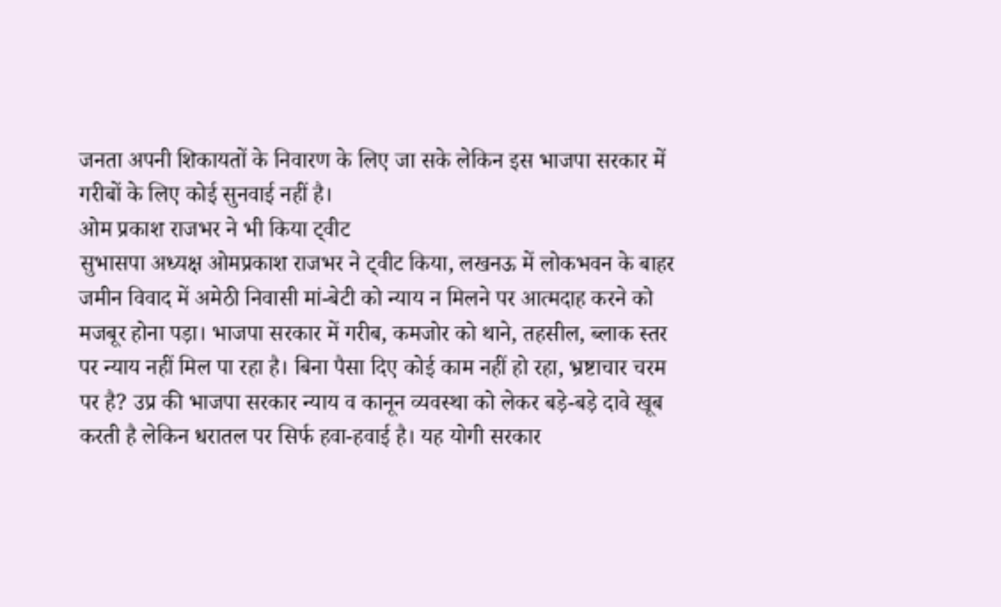जनता अपनी शिकायतों के निवारण के लिए जा सके लेकिन इस भाजपा सरकार में गरीबों के लिए कोई सुनवाई नहीं है।
ओम प्रकाश राजभर ने भी किया ट्वीट
सुभासपा अध्यक्ष ओमप्रकाश राजभर ने ट्वीट किया, लखनऊ में लोकभवन के बाहर जमीन विवाद में अमेठी निवासी मां-बेटी को न्याय न मिलने पर आत्मदाह करने को मजबूर होना पड़ा। भाजपा सरकार में गरीब, कमजोर को थाने, तहसील, ब्लाक स्तर पर न्याय नहीं मिल पा रहा है। बिना पैसा दिए कोई काम नहीं हो रहा, भ्रष्टाचार चरम पर है? उप्र की भाजपा सरकार न्याय व कानून व्यवस्था को लेकर बड़े-बड़े दावे खूब करती है लेकिन धरातल पर सिर्फ हवा-हवाई है। यह योगी सरकार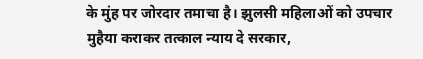के मुंह पर जोरदार तमाचा है। झुलसी महिलाओं को उपचार मुहैया कराकर तत्काल न्याय दे सरकार,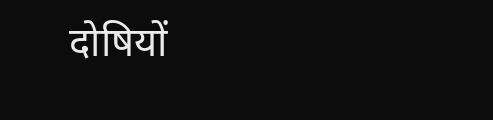दोषियों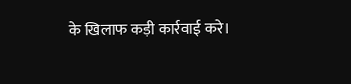के खिलाफ कड़ी कार्रवाई करे।